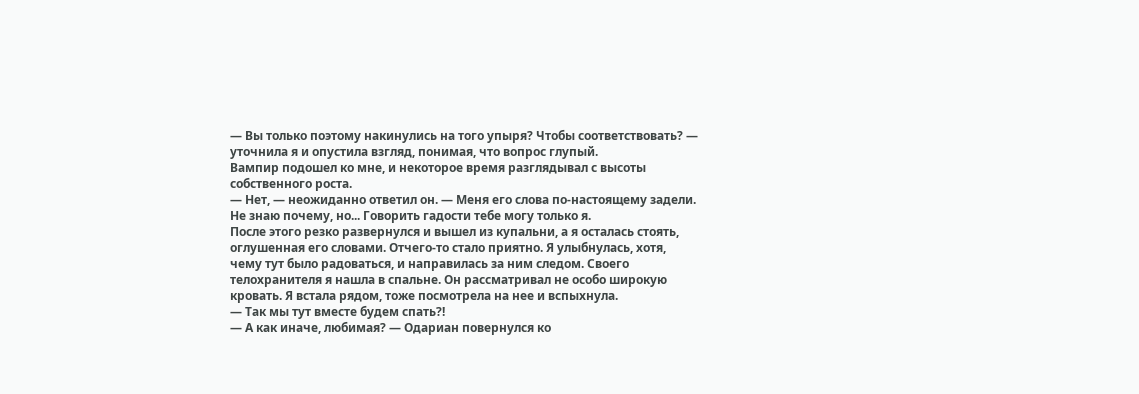— Вы только поэтому накинулись на того упыря? Чтобы соответствовать? — уточнила я и опустила взгляд, понимая, что вопрос глупый.
Вампир подошел ко мне, и некоторое время разглядывал с высоты собственного роста.
— Нет, — неожиданно ответил он. — Меня его слова по-настоящему задели. Не знаю почему, но... Говорить гадости тебе могу только я.
После этого резко развернулся и вышел из купальни, а я осталась стоять, оглушенная его словами. Отчего-то стало приятно. Я улыбнулась, хотя, чему тут было радоваться, и направилась за ним следом. Своего телохранителя я нашла в спальне. Он рассматривал не особо широкую кровать. Я встала рядом, тоже посмотрела на нее и вспыхнула.
— Так мы тут вместе будем спать?!
— А как иначе, любимая? — Одариан повернулся ко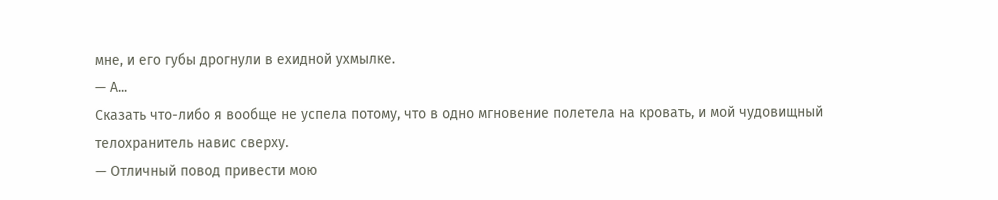мне, и его губы дрогнули в ехидной ухмылке.
— А...
Сказать что-либо я вообще не успела потому, что в одно мгновение полетела на кровать, и мой чудовищный телохранитель навис сверху.
— Отличный повод привести мою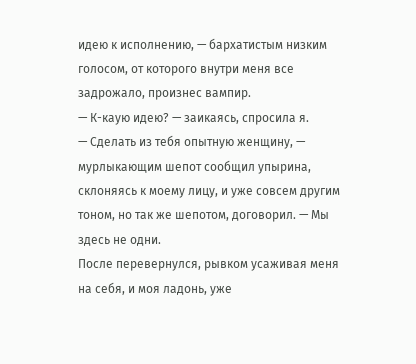идею к исполнению, — бархатистым низким голосом, от которого внутри меня все задрожало, произнес вампир.
— К-каую идею? — заикаясь, спросила я.
— Сделать из тебя опытную женщину, — мурлыкающим шепот сообщил упырина, склоняясь к моему лицу, и уже совсем другим тоном, но так же шепотом, договорил. — Мы здесь не одни.
После перевернулся, рывком усаживая меня на себя, и моя ладонь, уже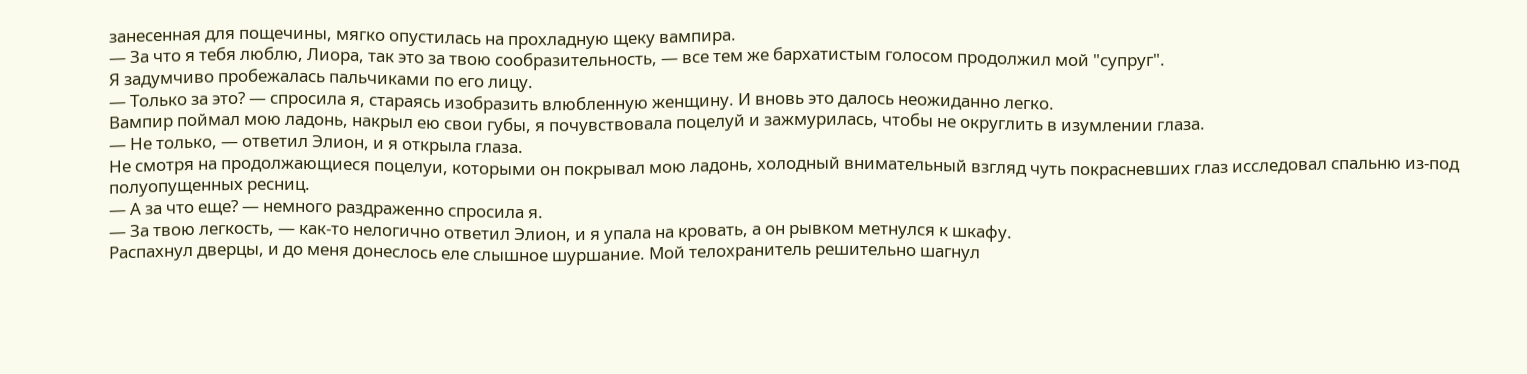занесенная для пощечины, мягко опустилась на прохладную щеку вампира.
— За что я тебя люблю, Лиора, так это за твою сообразительность, — все тем же бархатистым голосом продолжил мой "супруг".
Я задумчиво пробежалась пальчиками по его лицу.
— Только за это? — спросила я, стараясь изобразить влюбленную женщину. И вновь это далось неожиданно легко.
Вампир поймал мою ладонь, накрыл ею свои губы, я почувствовала поцелуй и зажмурилась, чтобы не округлить в изумлении глаза.
— Не только, — ответил Элион, и я открыла глаза.
Не смотря на продолжающиеся поцелуи, которыми он покрывал мою ладонь, холодный внимательный взгляд чуть покрасневших глаз исследовал спальню из-под полуопущенных ресниц.
— А за что еще? — немного раздраженно спросила я.
— За твою легкость, — как-то нелогично ответил Элион, и я упала на кровать, а он рывком метнулся к шкафу.
Распахнул дверцы, и до меня донеслось еле слышное шуршание. Мой телохранитель решительно шагнул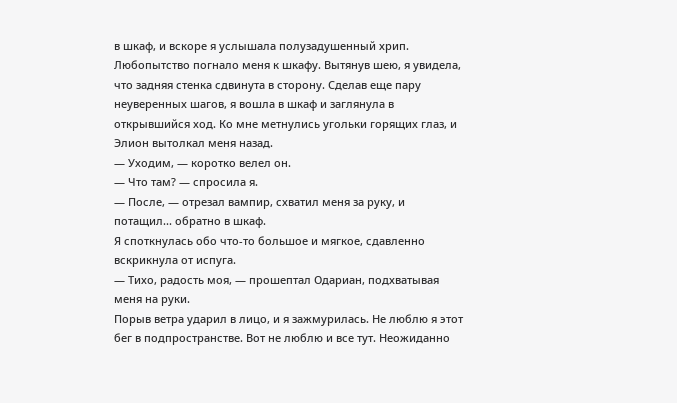в шкаф, и вскоре я услышала полузадушенный хрип. Любопытство погнало меня к шкафу. Вытянув шею, я увидела, что задняя стенка сдвинута в сторону. Сделав еще пару неуверенных шагов, я вошла в шкаф и заглянула в открывшийся ход. Ко мне метнулись угольки горящих глаз, и Элион вытолкал меня назад.
— Уходим, — коротко велел он.
— Что там? — спросила я.
— После, — отрезал вампир, схватил меня за руку, и потащил... обратно в шкаф.
Я споткнулась обо что-то большое и мягкое, сдавленно вскрикнула от испуга.
— Тихо, радость моя, — прошептал Одариан, подхватывая меня на руки.
Порыв ветра ударил в лицо, и я зажмурилась. Не люблю я этот бег в подпространстве. Вот не люблю и все тут. Неожиданно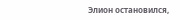Элион остановился,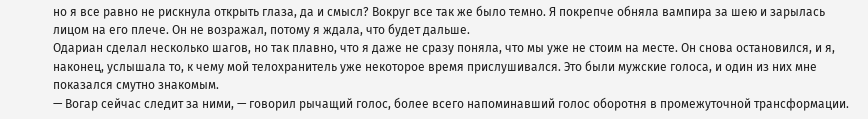но я все равно не рискнула открыть глаза, да и смысл? Вокруг все так же было темно. Я покрепче обняла вампира за шею и зарылась лицом на его плече. Он не возражал, потому я ждала, что будет дальше.
Одариан сделал несколько шагов, но так плавно, что я даже не сразу поняла, что мы уже не стоим на месте. Он снова остановился, и я, наконец, услышала то, к чему мой телохранитель уже некоторое время прислушивался. Это были мужские голоса, и один из них мне показался смутно знакомым.
— Вогар сейчас следит за ними, — говорил рычащий голос, более всего напоминавший голос оборотня в промежуточной трансформации.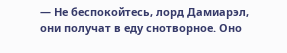— Не беспокойтесь, лорд Дамиарэл, они получат в еду снотворное. Оно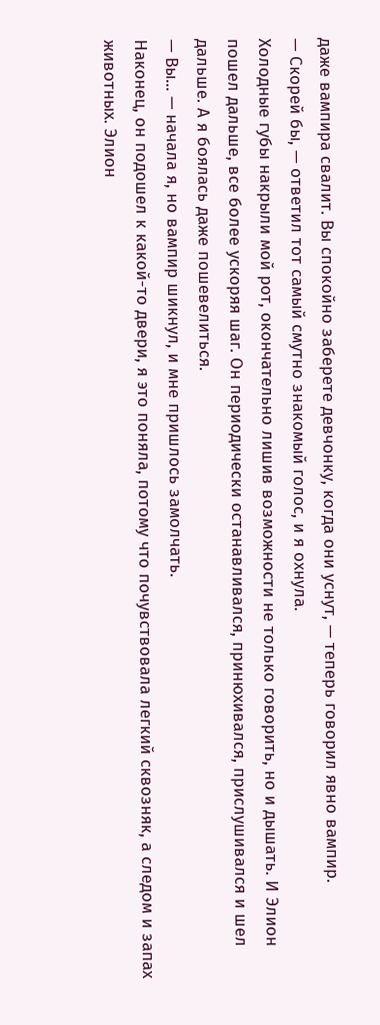даже вампира свалит. Вы спокойно заберете девчонку, когда они уснут, — теперь говорил явно вампир.
— Скорей бы, — ответил тот самый смутно знакомый голос, и я охнула.
Холодные губы накрыли мой рот, окончательно лишив возможности не только говорить, но и дышать. И Элион пошел дальше, все более ускоряя шаг. Он периодически останавливался, принюхивался, прислушивался и шел дальше. А я боялась даже пошевелиться.
— Вы... — начала я, но вампир шикнул, и мне пришлось замолчать.
Наконец, он подошел к какой-то двери, я это поняла, потому что почувствовала легкий сквозняк, а следом и запах животных. Элион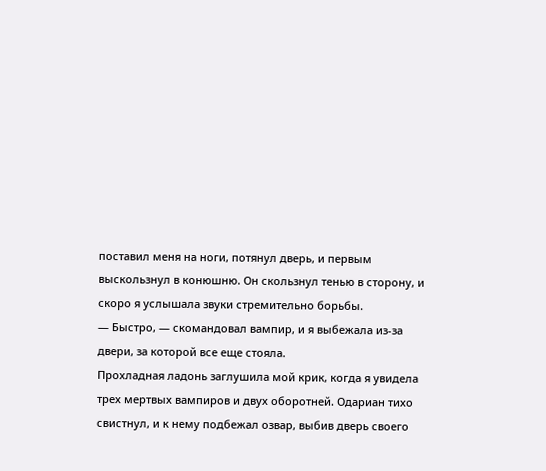поставил меня на ноги, потянул дверь, и первым выскользнул в конюшню. Он скользнул тенью в сторону, и скоро я услышала звуки стремительно борьбы.
— Быстро, — скомандовал вампир, и я выбежала из-за двери, за которой все еще стояла.
Прохладная ладонь заглушила мой крик, когда я увидела трех мертвых вампиров и двух оборотней. Одариан тихо свистнул, и к нему подбежал озвар, выбив дверь своего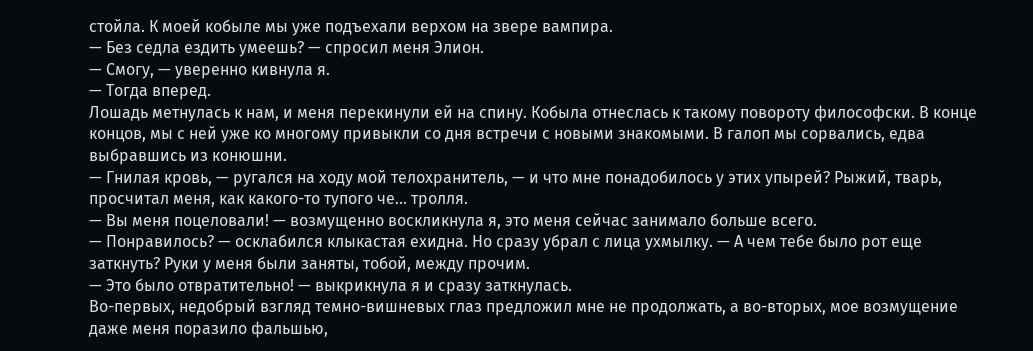стойла. К моей кобыле мы уже подъехали верхом на звере вампира.
— Без седла ездить умеешь? — спросил меня Элион.
— Смогу, — уверенно кивнула я.
— Тогда вперед.
Лошадь метнулась к нам, и меня перекинули ей на спину. Кобыла отнеслась к такому повороту философски. В конце концов, мы с ней уже ко многому привыкли со дня встречи с новыми знакомыми. В галоп мы сорвались, едва выбравшись из конюшни.
— Гнилая кровь, — ругался на ходу мой телохранитель, — и что мне понадобилось у этих упырей? Рыжий, тварь, просчитал меня, как какого-то тупого че... тролля.
— Вы меня поцеловали! — возмущенно воскликнула я, это меня сейчас занимало больше всего.
— Понравилось? — осклабился клыкастая ехидна. Но сразу убрал с лица ухмылку. — А чем тебе было рот еще заткнуть? Руки у меня были заняты, тобой, между прочим.
— Это было отвратительно! — выкрикнула я и сразу заткнулась.
Во-первых, недобрый взгляд темно-вишневых глаз предложил мне не продолжать, а во-вторых, мое возмущение даже меня поразило фальшью,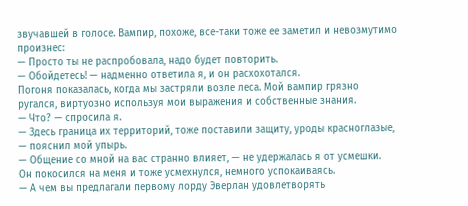звучавшей в голосе. Вампир, похоже, все-таки тоже ее заметил и невозмутимо произнес:
— Просто ты не распробовала, надо будет повторить.
— Обойдетесь! — надменно ответила я, и он расхохотался.
Погоня показалась, когда мы застряли возле леса. Мой вампир грязно ругался, виртуозно используя мои выражения и собственные знания.
— Что? — спросила я.
— Здесь граница их территорий, тоже поставили защиту, уроды красноглазые, — пояснил мой упырь.
— Общение со мной на вас странно влияет, — не удержалась я от усмешки.
Он покосился на меня и тоже усмехнулся, немного успокаиваясь.
— А чем вы предлагали первому лорду Эверлан удовлетворять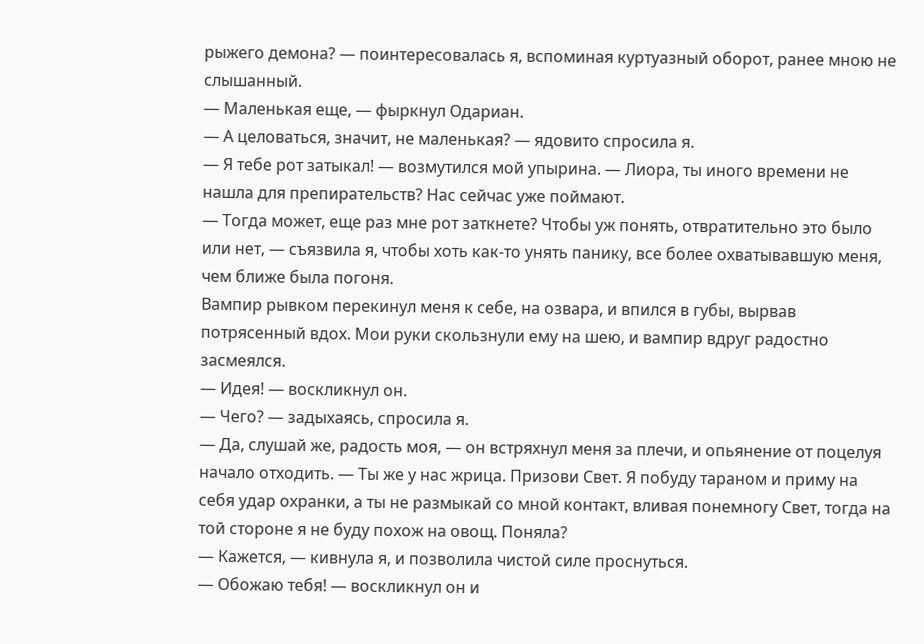рыжего демона? — поинтересовалась я, вспоминая куртуазный оборот, ранее мною не слышанный.
— Маленькая еще, — фыркнул Одариан.
— А целоваться, значит, не маленькая? — ядовито спросила я.
— Я тебе рот затыкал! — возмутился мой упырина. — Лиора, ты иного времени не нашла для препирательств? Нас сейчас уже поймают.
— Тогда может, еще раз мне рот заткнете? Чтобы уж понять, отвратительно это было или нет, — съязвила я, чтобы хоть как-то унять панику, все более охватывавшую меня, чем ближе была погоня.
Вампир рывком перекинул меня к себе, на озвара, и впился в губы, вырвав потрясенный вдох. Мои руки скользнули ему на шею, и вампир вдруг радостно засмеялся.
— Идея! — воскликнул он.
— Чего? — задыхаясь, спросила я.
— Да, слушай же, радость моя, — он встряхнул меня за плечи, и опьянение от поцелуя начало отходить. — Ты же у нас жрица. Призови Свет. Я побуду тараном и приму на себя удар охранки, а ты не размыкай со мной контакт, вливая понемногу Свет, тогда на той стороне я не буду похож на овощ. Поняла?
— Кажется, — кивнула я, и позволила чистой силе проснуться.
— Обожаю тебя! — воскликнул он и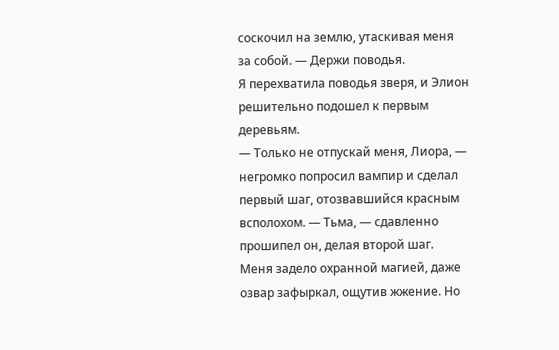соскочил на землю, утаскивая меня за собой. — Держи поводья.
Я перехватила поводья зверя, и Элион решительно подошел к первым деревьям.
— Только не отпускай меня, Лиора, — негромко попросил вампир и сделал первый шаг, отозвавшийся красным всполохом. — Тьма, — сдавленно прошипел он, делая второй шаг.
Меня задело охранной магией, даже озвар зафыркал, ощутив жжение. Но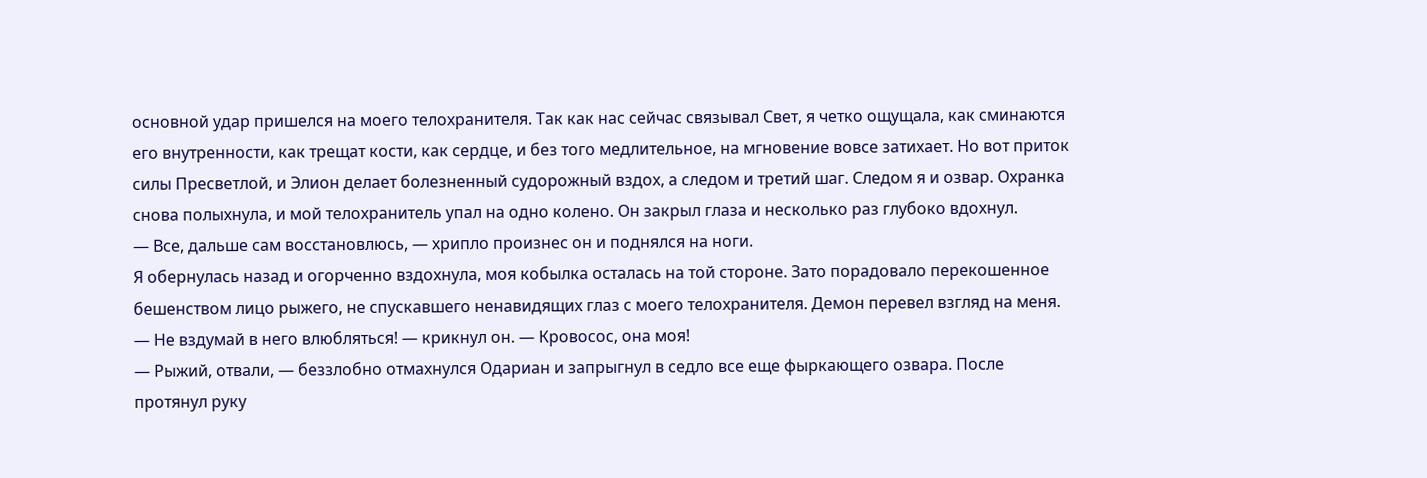основной удар пришелся на моего телохранителя. Так как нас сейчас связывал Свет, я четко ощущала, как сминаются его внутренности, как трещат кости, как сердце, и без того медлительное, на мгновение вовсе затихает. Но вот приток силы Пресветлой, и Элион делает болезненный судорожный вздох, а следом и третий шаг. Следом я и озвар. Охранка снова полыхнула, и мой телохранитель упал на одно колено. Он закрыл глаза и несколько раз глубоко вдохнул.
— Все, дальше сам восстановлюсь, — хрипло произнес он и поднялся на ноги.
Я обернулась назад и огорченно вздохнула, моя кобылка осталась на той стороне. Зато порадовало перекошенное бешенством лицо рыжего, не спускавшего ненавидящих глаз с моего телохранителя. Демон перевел взгляд на меня.
— Не вздумай в него влюбляться! — крикнул он. — Кровосос, она моя!
— Рыжий, отвали, — беззлобно отмахнулся Одариан и запрыгнул в седло все еще фыркающего озвара. После протянул руку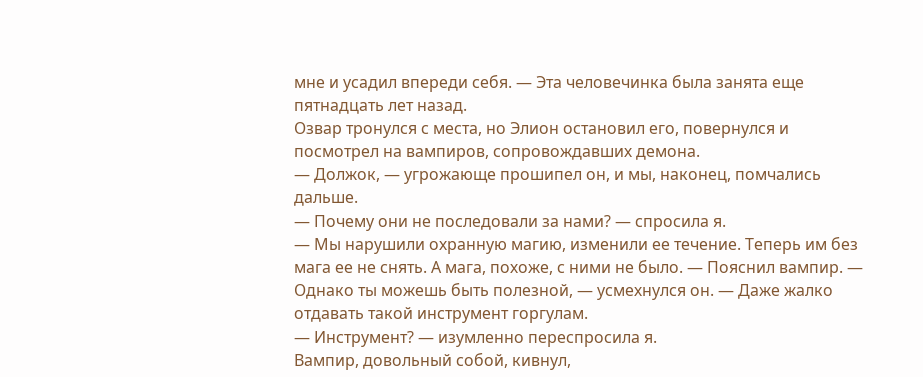мне и усадил впереди себя. — Эта человечинка была занята еще пятнадцать лет назад.
Озвар тронулся с места, но Элион остановил его, повернулся и посмотрел на вампиров, сопровождавших демона.
— Должок, — угрожающе прошипел он, и мы, наконец, помчались дальше.
— Почему они не последовали за нами? — спросила я.
— Мы нарушили охранную магию, изменили ее течение. Теперь им без мага ее не снять. А мага, похоже, с ними не было. — Пояснил вампир. — Однако ты можешь быть полезной, — усмехнулся он. — Даже жалко отдавать такой инструмент горгулам.
— Инструмент? — изумленно переспросила я.
Вампир, довольный собой, кивнул,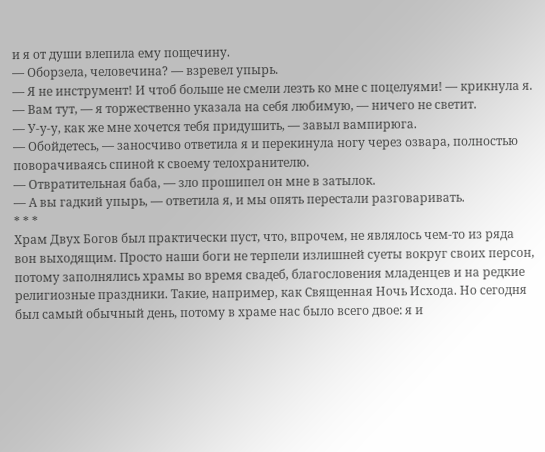и я от души влепила ему пощечину.
— Оборзела, человечина? — взревел упырь.
— Я не инструмент! И чтоб больше не смели лезть ко мне с поцелуями! — крикнула я. — Вам тут, — я торжественно указала на себя любимую, — ничего не светит.
— У-у-у, как же мне хочется тебя придушить, — завыл вампирюга.
— Обойдетесь, — заносчиво ответила я и перекинула ногу через озвара, полностью поворачиваясь спиной к своему телохранителю.
— Отвратительная баба, — зло прошипел он мне в затылок.
— А вы гадкий упырь, — ответила я, и мы опять перестали разговаривать.
* * *
Храм Двух Богов был практически пуст, что, впрочем, не являлось чем-то из ряда вон выходящим. Просто наши боги не терпели излишней суеты вокруг своих персон, потому заполнялись храмы во время свадеб, благословения младенцев и на редкие религиозные праздники. Такие, например, как Священная Ночь Исхода. Но сегодня был самый обычный день, потому в храме нас было всего двое: я и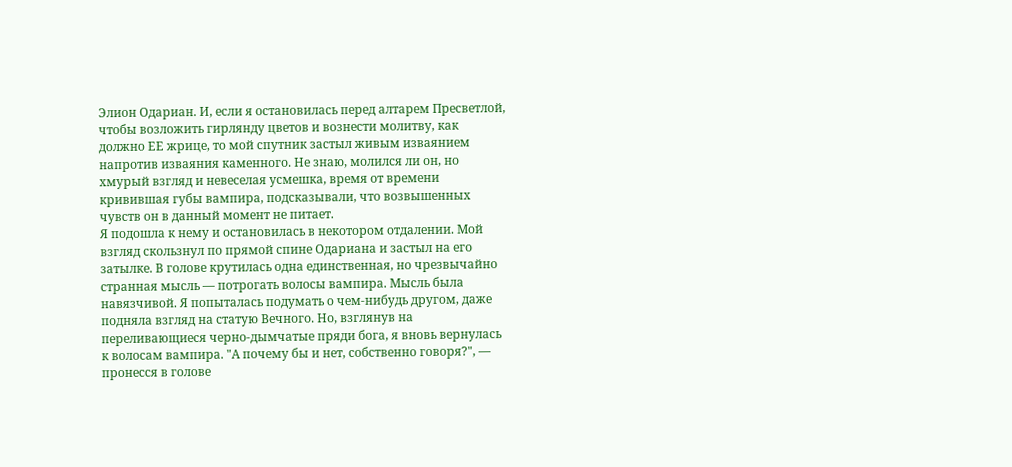Элион Одариан. И, если я остановилась перед алтарем Пресветлой, чтобы возложить гирлянду цветов и вознести молитву, как должно ЕЕ жрице, то мой спутник застыл живым изваянием напротив изваяния каменного. Не знаю, молился ли он, но хмурый взгляд и невеселая усмешка, время от времени кривившая губы вампира, подсказывали, что возвышенных чувств он в данный момент не питает.
Я подошла к нему и остановилась в некотором отдалении. Мой взгляд скользнул по прямой спине Одариана и застыл на его затылке. В голове крутилась одна единственная, но чрезвычайно странная мысль — потрогать волосы вампира. Мысль была навязчивой. Я попыталась подумать о чем-нибудь другом, даже подняла взгляд на статую Вечного. Но, взглянув на переливающиеся черно-дымчатые пряди бога, я вновь вернулась к волосам вампира. "А почему бы и нет, собственно говоря?", — пронесся в голове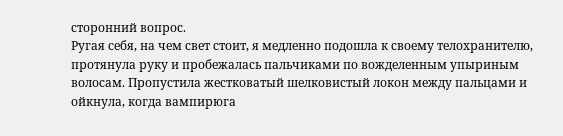сторонний вопрос.
Ругая себя, на чем свет стоит, я медленно подошла к своему телохранителю, протянула руку и пробежалась пальчиками по вожделенным упыриным волосам. Пропустила жестковатый шелковистый локон между пальцами и ойкнула, когда вампирюга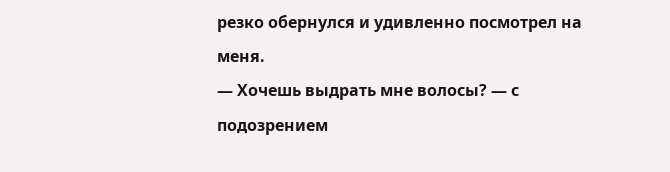резко обернулся и удивленно посмотрел на меня.
— Хочешь выдрать мне волосы? — с подозрением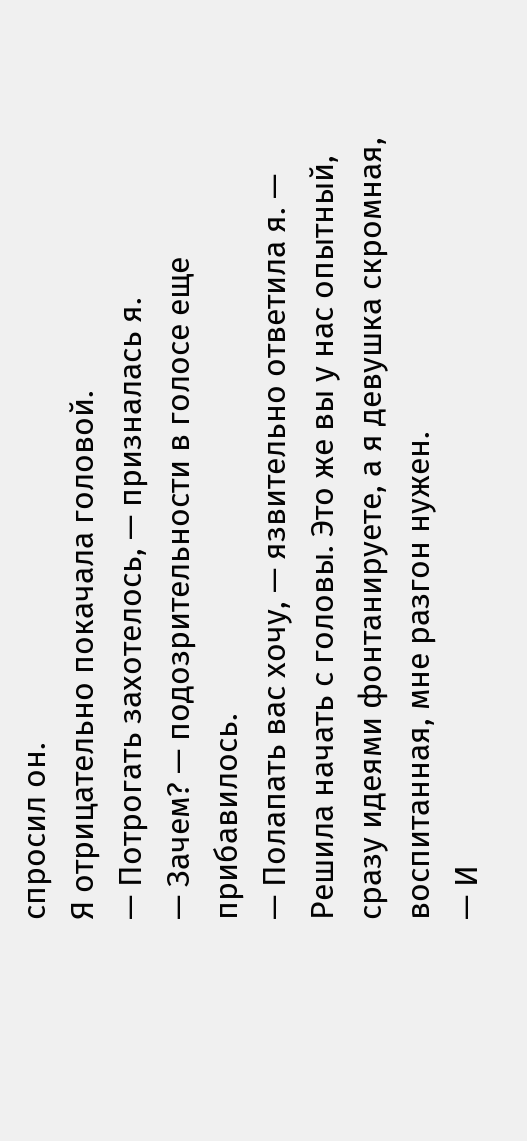спросил он.
Я отрицательно покачала головой.
— Потрогать захотелось, — призналась я.
— Зачем? — подозрительности в голосе еще прибавилось.
— Полапать вас хочу, — язвительно ответила я. — Решила начать с головы. Это же вы у нас опытный, сразу идеями фонтанируете, а я девушка скромная, воспитанная, мне разгон нужен.
— И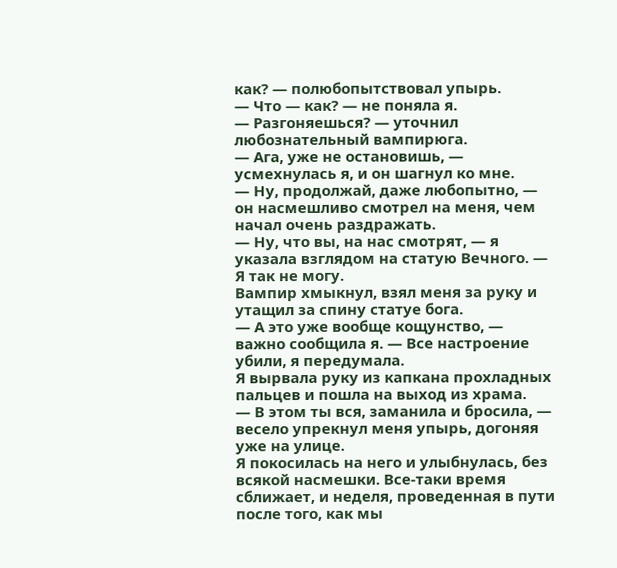как? — полюбопытствовал упырь.
— Что — как? — не поняла я.
— Разгоняешься? — уточнил любознательный вампирюга.
— Ага, уже не остановишь, — усмехнулась я, и он шагнул ко мне.
— Ну, продолжай, даже любопытно, — он насмешливо смотрел на меня, чем начал очень раздражать.
— Ну, что вы, на нас смотрят, — я указала взглядом на статую Вечного. — Я так не могу.
Вампир хмыкнул, взял меня за руку и утащил за спину статуе бога.
— А это уже вообще кощунство, — важно сообщила я. — Все настроение убили, я передумала.
Я вырвала руку из капкана прохладных пальцев и пошла на выход из храма.
— В этом ты вся, заманила и бросила, — весело упрекнул меня упырь, догоняя уже на улице.
Я покосилась на него и улыбнулась, без всякой насмешки. Все-таки время сближает, и неделя, проведенная в пути после того, как мы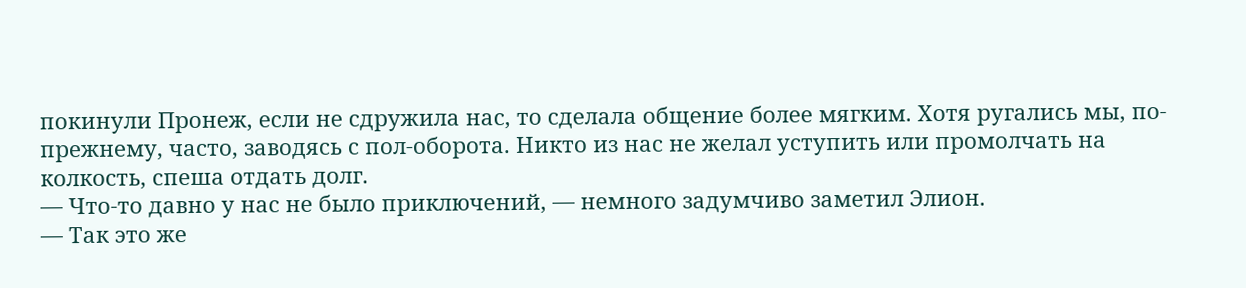покинули Пронеж, если не сдружила нас, то сделала общение более мягким. Хотя ругались мы, по-прежнему, часто, заводясь с пол-оборота. Никто из нас не желал уступить или промолчать на колкость, спеша отдать долг.
— Что-то давно у нас не было приключений, — немного задумчиво заметил Элион.
— Так это же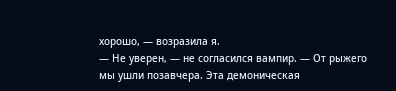хорошо, — возразила я.
— Не уверен, — не согласился вампир. — От рыжего мы ушли позавчера. Эта демоническая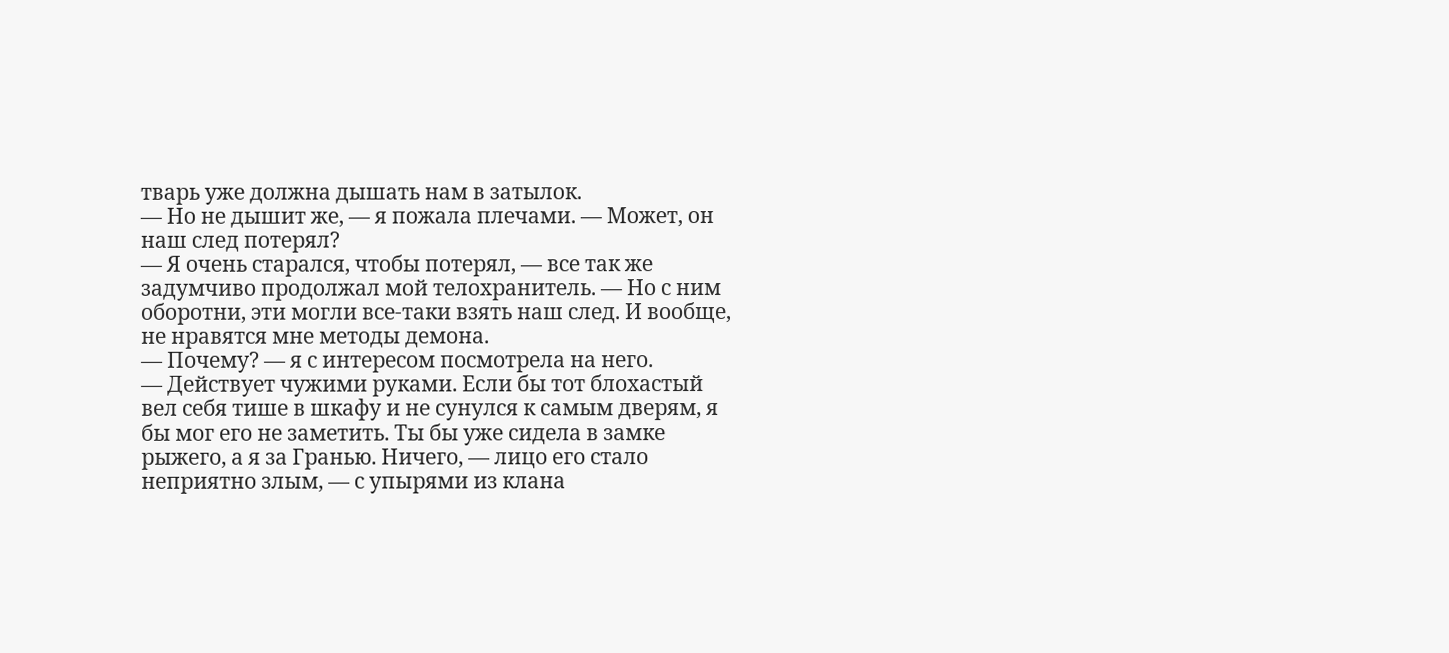тварь уже должна дышать нам в затылок.
— Но не дышит же, — я пожала плечами. — Может, он наш след потерял?
— Я очень старался, чтобы потерял, — все так же задумчиво продолжал мой телохранитель. — Но с ним оборотни, эти могли все-таки взять наш след. И вообще, не нравятся мне методы демона.
— Почему? — я с интересом посмотрела на него.
— Действует чужими руками. Если бы тот блохастый вел себя тише в шкафу и не сунулся к самым дверям, я бы мог его не заметить. Ты бы уже сидела в замке рыжего, а я за Гранью. Ничего, — лицо его стало неприятно злым, — с упырями из клана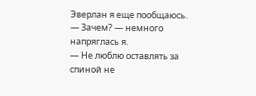Эверлан я еще пообщаюсь.
— Зачем? — немного напряглась я.
— Не люблю оставлять за спиной не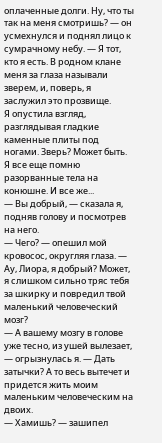оплаченные долги. Ну, что ты так на меня смотришь? — он усмехнулся и поднял лицо к сумрачному небу. — Я тот, кто я есть. В родном клане меня за глаза называли зверем, и, поверь, я заслужил это прозвище.
Я опустила взгляд, разглядывая гладкие каменные плиты под ногами. Зверь? Может быть. Я все еще помню разорванные тела на конюшне. И все же...
— Вы добрый, — сказала я, подняв голову и посмотрев на него.
— Чего? — опешил мой кровосос, округляя глаза. — Ау, Лиора, я добрый? Может, я слишком сильно тряс тебя за шкирку и повредил твой маленький человеческий мозг?
— А вашему мозгу в голове уже тесно, из ушей вылезает, — огрызнулась я. — Дать затычки? А то весь вытечет и придется жить моим маленьким человеческим на двоих.
— Хамишь? — зашипел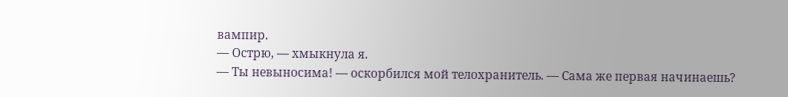вампир.
— Острю, — хмыкнула я.
— Ты невыносима! — оскорбился мой телохранитель. — Сама же первая начинаешь?